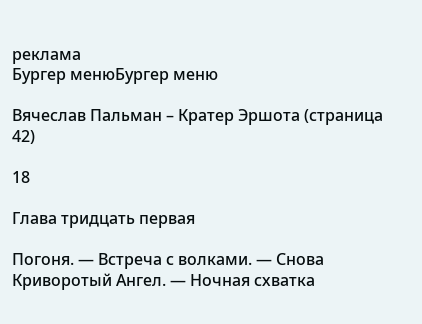реклама
Бургер менюБургер меню

Вячеслав Пальман – Кратер Эршота (страница 42)

18

Глава тридцать первая

Погоня. — Встреча с волками. — Снова Криворотый Ангел. — Ночная схватка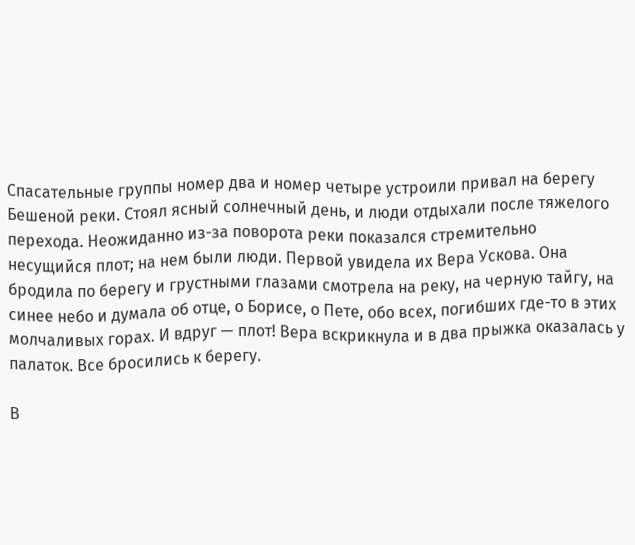Спасательные группы номер два и номер четыре устроили привал на берегу Бешеной реки. Стоял ясный солнечный день, и люди отдыхали после тяжелого перехода. Неожиданно из-за поворота реки показался стремительно несущийся плот; на нем были люди. Первой увидела их Вера Ускова. Она бродила по берегу и грустными глазами смотрела на реку, на черную тайгу, на синее небо и думала об отце, о Борисе, о Пете, обо всех, погибших где-то в этих молчаливых горах. И вдруг — плот! Вера вскрикнула и в два прыжка оказалась у палаток. Все бросились к берегу.

В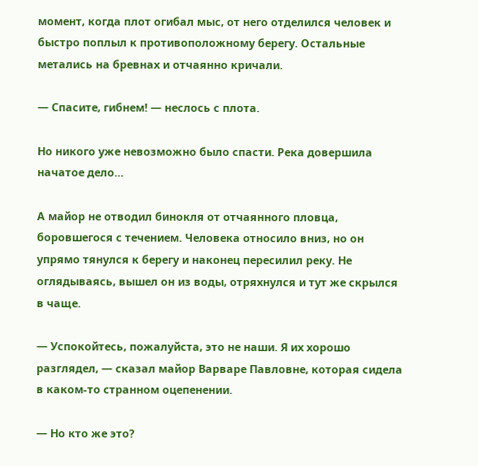момент, когда плот огибал мыс, от него отделился человек и быстро поплыл к противоположному берегу. Остальные метались на бревнах и отчаянно кричали.

— Спасите, гибнем! — неслось с плота.

Но никого уже невозможно было спасти. Река довершила начатое дело…

А майор не отводил бинокля от отчаянного пловца, боровшегося с течением. Человека относило вниз, но он упрямо тянулся к берегу и наконец пересилил реку. Не оглядываясь, вышел он из воды, отряхнулся и тут же скрылся в чаще.

— Успокойтесь, пожалуйста, это не наши. Я их хорошо разглядел, — сказал майор Варваре Павловне, которая сидела в каком-то странном оцепенении.

— Но кто же это?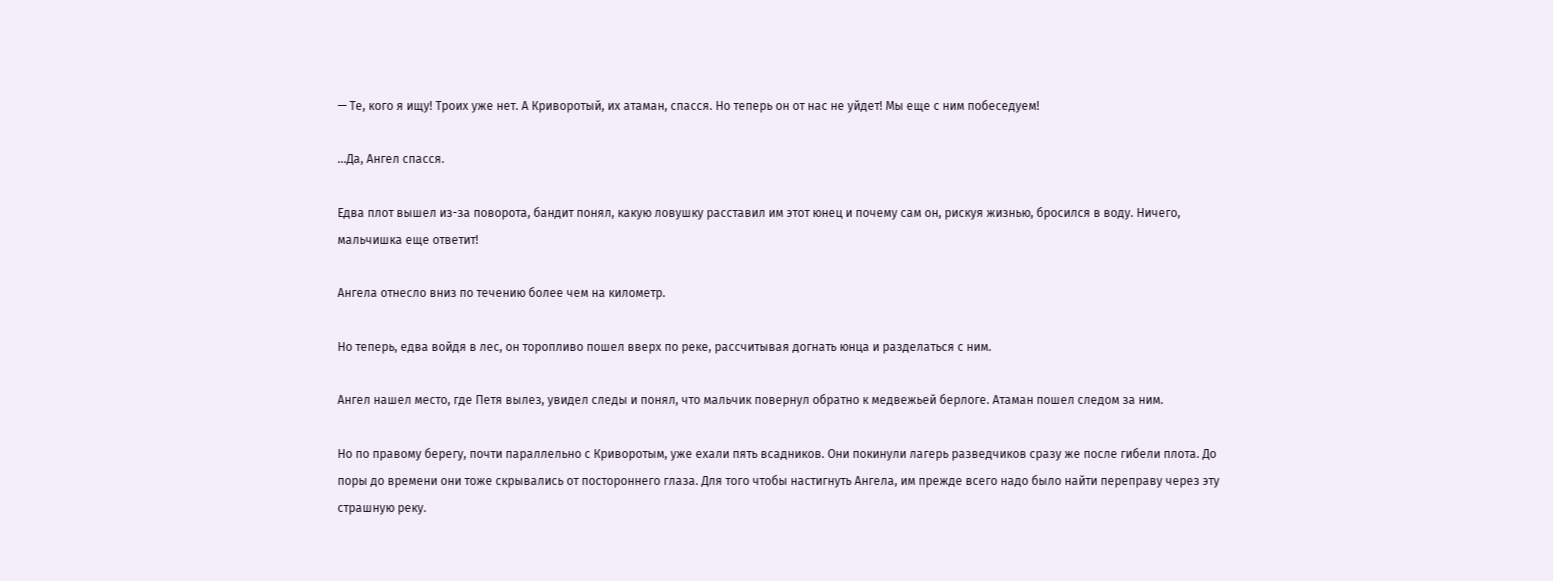— Те, кого я ищу! Троих уже нет. А Криворотый, их атаман, спасся. Но теперь он от нас не уйдет! Мы еще с ним побеседуем!

…Да, Ангел спасся.

Едва плот вышел из-за поворота, бандит понял, какую ловушку расставил им этот юнец и почему сам он, рискуя жизнью, бросился в воду. Ничего, мальчишка еще ответит!

Ангела отнесло вниз по течению более чем на километр.

Но теперь, едва войдя в лес, он торопливо пошел вверх по реке, рассчитывая догнать юнца и разделаться с ним.

Ангел нашел место, где Петя вылез, увидел следы и понял, что мальчик повернул обратно к медвежьей берлоге. Атаман пошел следом за ним.

Но по правому берегу, почти параллельно с Криворотым, уже ехали пять всадников. Они покинули лагерь разведчиков сразу же после гибели плота. До поры до времени они тоже скрывались от постороннего глаза. Для того чтобы настигнуть Ангела, им прежде всего надо было найти переправу через эту страшную реку.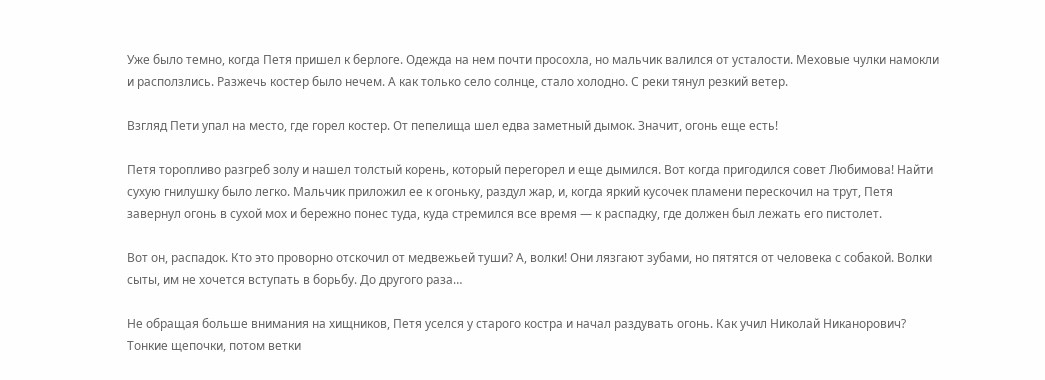Уже было темно, когда Петя пришел к берлоге. Одежда на нем почти просохла, но мальчик валился от усталости. Меховые чулки намокли и расползлись. Разжечь костер было нечем. А как только село солнце, стало холодно. С реки тянул резкий ветер.

Взгляд Пети упал на место, где горел костер. От пепелища шел едва заметный дымок. Значит, огонь еще есть!

Петя торопливо разгреб золу и нашел толстый корень, который перегорел и еще дымился. Вот когда пригодился совет Любимова! Найти сухую гнилушку было легко. Мальчик приложил ее к огоньку, раздул жар, и, когда яркий кусочек пламени перескочил на трут, Петя завернул огонь в сухой мох и бережно понес туда, куда стремился все время — к распадку, где должен был лежать его пистолет.

Вот он, распадок. Кто это проворно отскочил от медвежьей туши? А, волки! Они лязгают зубами, но пятятся от человека с собакой. Волки сыты, им не хочется вступать в борьбу. До другого раза…

Не обращая больше внимания на хищников, Петя уселся у старого костра и начал раздувать огонь. Как учил Николай Никанорович? Тонкие щепочки, потом ветки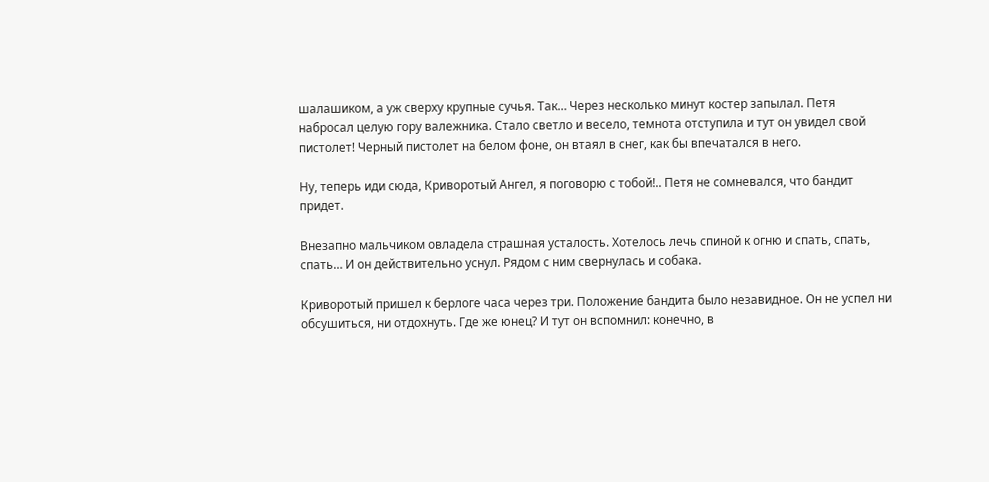шалашиком, а уж сверху крупные сучья. Так… Через несколько минут костер запылал. Петя набросал целую гору валежника. Стало светло и весело, темнота отступила и тут он увидел свой пистолет! Черный пистолет на белом фоне, он втаял в снег, как бы впечатался в него.

Ну, теперь иди сюда, Криворотый Ангел, я поговорю с тобой!.. Петя не сомневался, что бандит придет.

Внезапно мальчиком овладела страшная усталость. Хотелось лечь спиной к огню и спать, спать, спать… И он действительно уснул. Рядом с ним свернулась и собака.

Криворотый пришел к берлоге часа через три. Положение бандита было незавидное. Он не успел ни обсушиться, ни отдохнуть. Где же юнец? И тут он вспомнил: конечно, в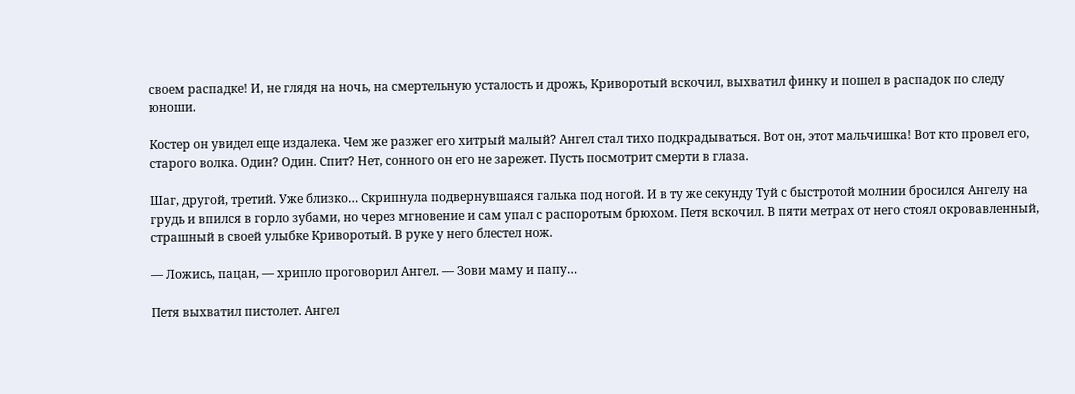своем распадке! И, не глядя на ночь, на смертельную усталость и дрожь, Криворотый вскочил, выхватил финку и пошел в распадок по следу юноши.

Костер он увидел еще издалека. Чем же разжег его хитрый малый? Ангел стал тихо подкрадываться. Вот он, этот мальчишка! Вот кто провел его, старого волка. Один? Один. Спит? Нет, сонного он его не зарежет. Пусть посмотрит смерти в глаза.

Шаг, другой, третий. Уже близко… Скрипнула подвернувшаяся галька под ногой. И в ту же секунду Туй с быстротой молнии бросился Ангелу на грудь и впился в горло зубами, но через мгновение и сам упал с распоротым брюхом. Петя вскочил. В пяти метрах от него стоял окровавленный, страшный в своей улыбке Криворотый. В руке у него блестел нож.

— Ложись, пацан, — хрипло проговорил Ангел. — Зови маму и папу…

Петя выхватил пистолет. Ангел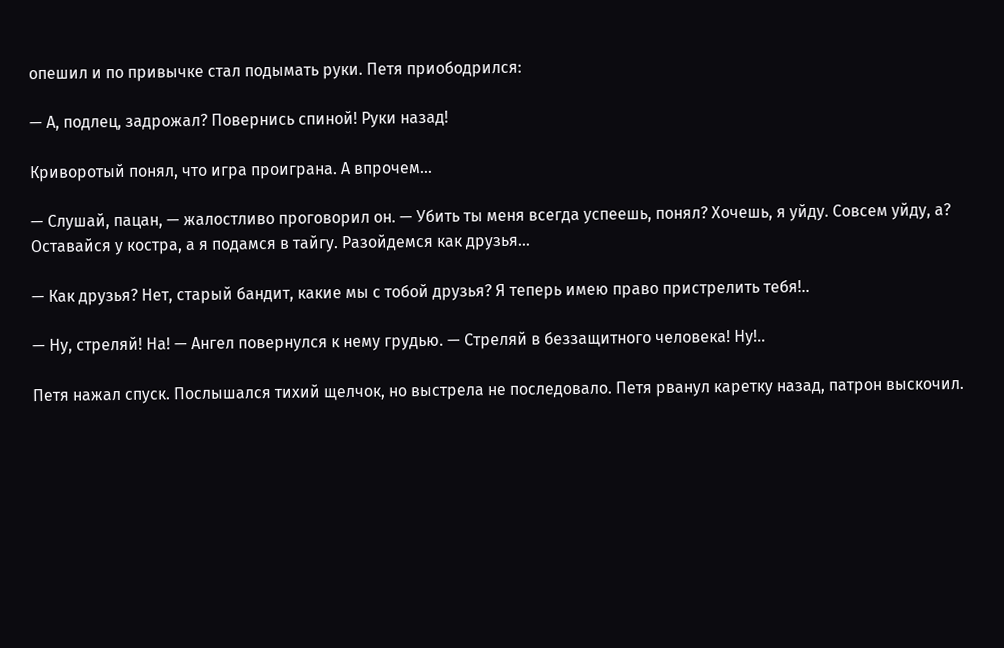опешил и по привычке стал подымать руки. Петя приободрился:

— А, подлец, задрожал? Повернись спиной! Руки назад!

Криворотый понял, что игра проиграна. А впрочем…

— Слушай, пацан, — жалостливо проговорил он. — Убить ты меня всегда успеешь, понял? Хочешь, я уйду. Совсем уйду, а? Оставайся у костра, а я подамся в тайгу. Разойдемся как друзья…

— Как друзья? Нет, старый бандит, какие мы с тобой друзья? Я теперь имею право пристрелить тебя!..

— Ну, стреляй! На! — Ангел повернулся к нему грудью. — Стреляй в беззащитного человека! Ну!..

Петя нажал спуск. Послышался тихий щелчок, но выстрела не последовало. Петя рванул каретку назад, патрон выскочил.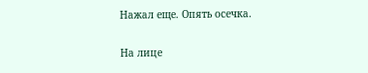Нажал еще. Опять осечка.

На лице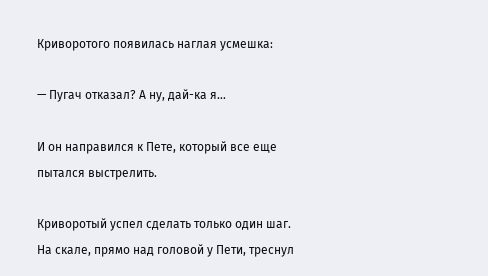Криворотого появилась наглая усмешка:

— Пугач отказал? А ну, дай-ка я…

И он направился к Пете, который все еще пытался выстрелить.

Криворотый успел сделать только один шаг. На скале, прямо над головой у Пети, треснул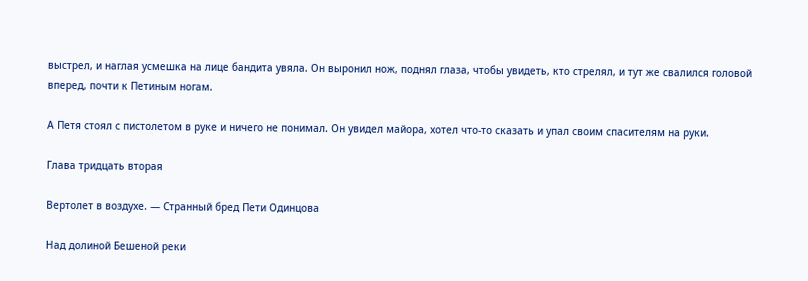выстрел, и наглая усмешка на лице бандита увяла. Он выронил нож, поднял глаза, чтобы увидеть, кто стрелял, и тут же свалился головой вперед, почти к Петиным ногам.

А Петя стоял с пистолетом в руке и ничего не понимал. Он увидел майора, хотел что-то сказать и упал своим спасителям на руки.

Глава тридцать вторая

Вертолет в воздухе. — Странный бред Пети Одинцова

Над долиной Бешеной реки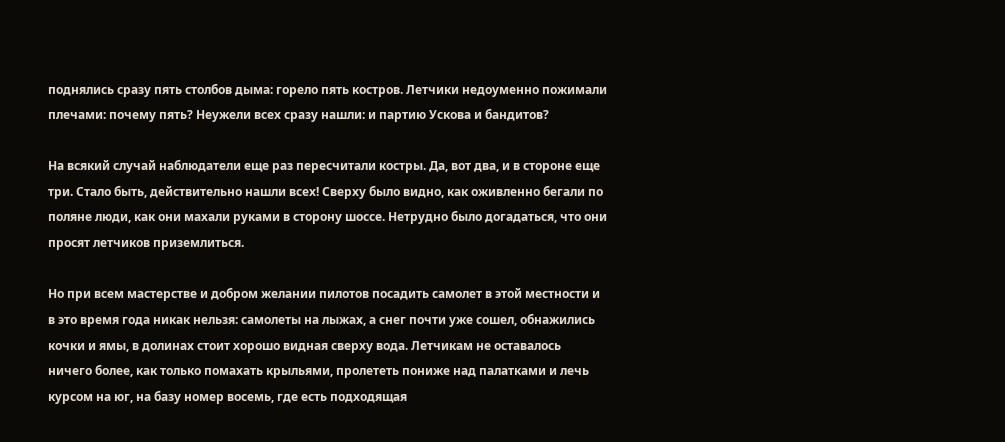поднялись сразу пять столбов дыма: горело пять костров. Летчики недоуменно пожимали плечами: почему пять? Неужели всех сразу нашли: и партию Ускова и бандитов?

На всякий случай наблюдатели еще раз пересчитали костры. Да, вот два, и в стороне еще три. Стало быть, действительно нашли всех! Сверху было видно, как оживленно бегали по поляне люди, как они махали руками в сторону шоссе. Нетрудно было догадаться, что они просят летчиков приземлиться.

Но при всем мастерстве и добром желании пилотов посадить самолет в этой местности и в это время года никак нельзя: самолеты на лыжах, а снег почти уже сошел, обнажились кочки и ямы, в долинах стоит хорошо видная сверху вода. Летчикам не оставалось ничего более, как только помахать крыльями, пролететь пониже над палатками и лечь курсом на юг, на базу номер восемь, где есть подходящая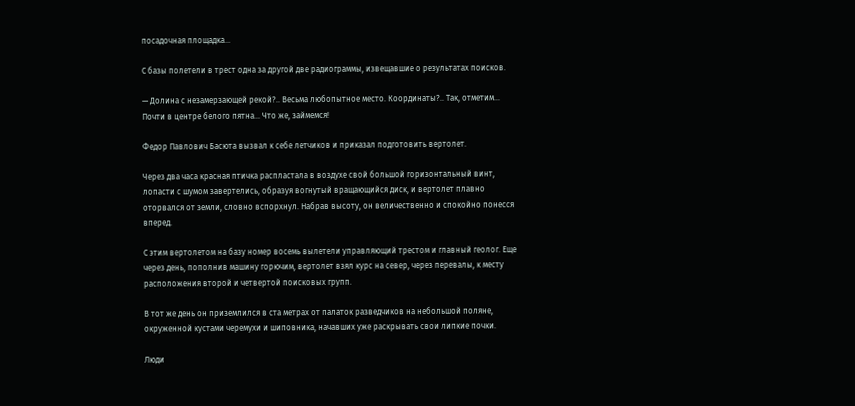посадочная площадка…

С базы полетели в трест одна за другой две радиограммы, извещавшие о результатах поисков.

— Долина с незамерзающей рекой?.. Весьма любопытное место. Координаты?.. Так, отметим… Почти в центре белого пятна… Что же, займемся!

Федор Павлович Басюта вызвал к себе летчиков и приказал подготовить вертолет.

Через два часа красная птичка распластала в воздухе свой большой горизонтальный винт, лопасти с шумом завертелись, образуя вогнутый вращающийся диск, и вертолет плавно оторвался от земли, словно вспорхнул. Набрав высоту, он величественно и спокойно понесся вперед.

С этим вертолетом на базу номер восемь вылетели управляющий трестом и главный геолог. Еще через день, пополнив машину горючим, вертолет взял курс на север, через перевалы, к месту расположения второй и четвертой поисковых групп.

В тот же день он приземлился в ста метрах от палаток разведчиков на небольшой поляне, окруженной кустами черемухи и шиповника, начавших уже раскрывать свои липкие почки.

Люди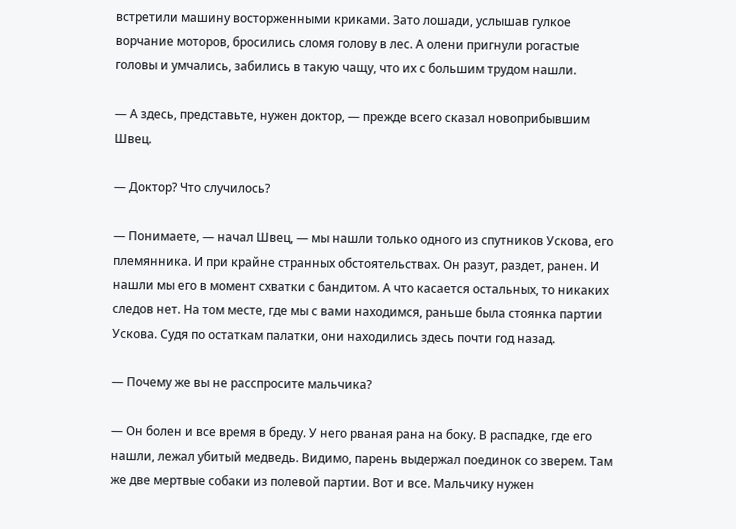встретили машину восторженными криками. Зато лошади, услышав гулкое ворчание моторов, бросились сломя голову в лес. А олени пригнули рогастые головы и умчались, забились в такую чащу, что их с большим трудом нашли.

— А здесь, представьте, нужен доктор, — прежде всего сказал новоприбывшим Швец.

— Доктор? Что случилось?

— Понимаете, — начал Швец, — мы нашли только одного из спутников Ускова, его племянника. И при крайне странных обстоятельствах. Он разут, раздет, ранен. И нашли мы его в момент схватки с бандитом. А что касается остальных, то никаких следов нет. На том месте, где мы с вами находимся, раньше была стоянка партии Ускова. Судя по остаткам палатки, они находились здесь почти год назад.

— Почему же вы не расспросите мальчика?

— Он болен и все время в бреду. У него рваная рана на боку. В распадке, где его нашли, лежал убитый медведь. Видимо, парень выдержал поединок со зверем. Там же две мертвые собаки из полевой партии. Вот и все. Мальчику нужен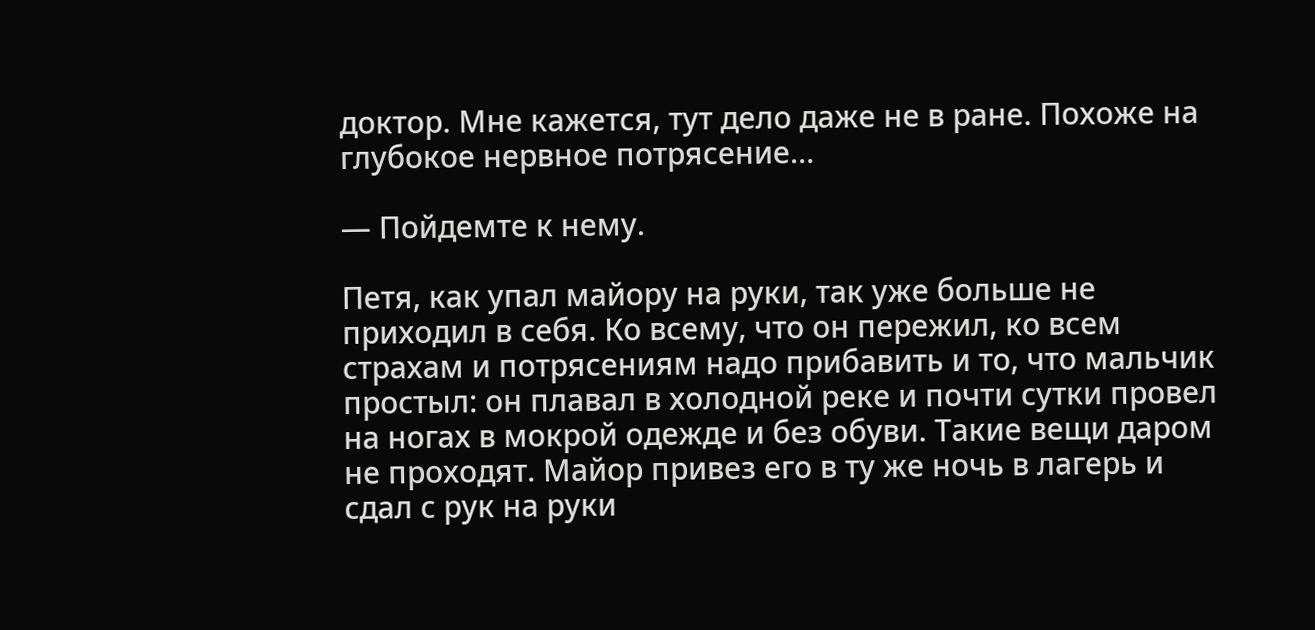доктор. Мне кажется, тут дело даже не в ране. Похоже на глубокое нервное потрясение…

— Пойдемте к нему.

Петя, как упал майору на руки, так уже больше не приходил в себя. Ко всему, что он пережил, ко всем страхам и потрясениям надо прибавить и то, что мальчик простыл: он плавал в холодной реке и почти сутки провел на ногах в мокрой одежде и без обуви. Такие вещи даром не проходят. Майор привез его в ту же ночь в лагерь и сдал с рук на руки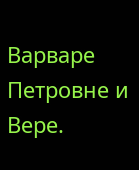Варваре Петровне и Вере.